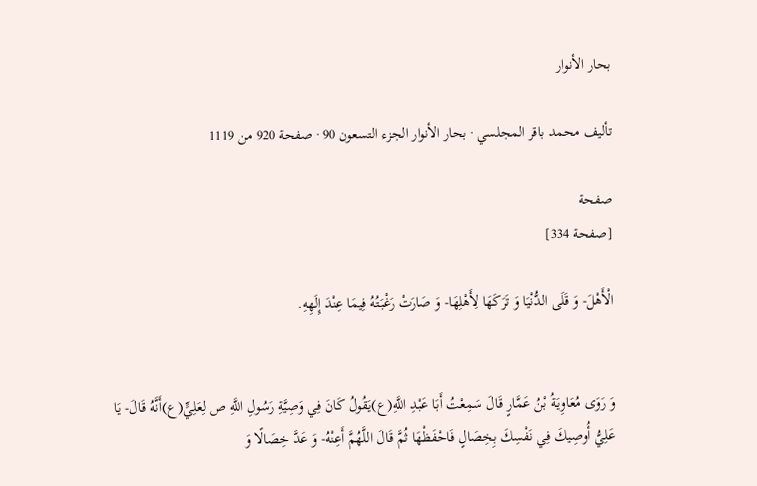بحار الأنوار

تأليف محمد باقر المجلسي · بحار الأنوار الجزء التسعون 90 · صفحة 920 من 1119

صفحة
[صفحة 334]

الْأَهْلَ- وَ قَلَى الدُّنْيَا وَ تَرَكَهَا لِأَهْلِهَا- وَ صَارَتْ رَغْبَتُهُ فِيمَا عِنْدَ إِلَهِهِ.


وَ رَوَى مُعَاوِيَةُ بْنُ عَمَّارٍ قَالَ سَمِعْتُ أَبَا عَبْدِ اللَّهِ(ع)يَقُولُ كَانَ فِي وَصِيَّةِ رَسُولِ اللَّهِ ص لِعَلِيٍّ(ع)أَنَّهُ قَالَ- يَا عَلِيُّ أُوصِيكَ فِي نَفْسِكَ بِخِصَالٍ فَاحْفَظْهَا ثُمَّ قَالَ اللَّهُمَّ أَعِنْهُ- وَ عَدَّ خِصَالًا وَ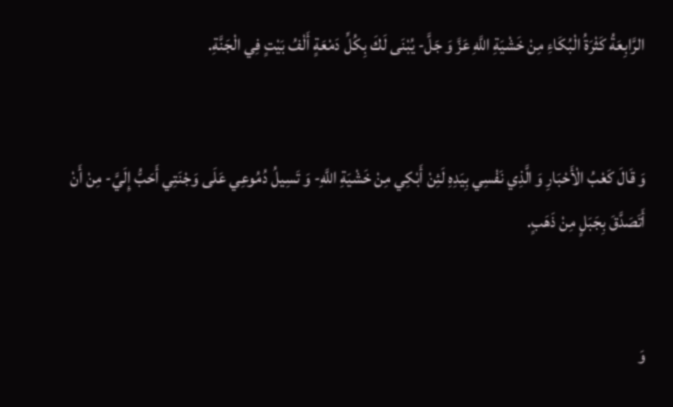الرَّابِعَةُ كَثْرَةُ الْبُكَاءِ مِنْ خَشْيَةِ اللَّهِ عَزَّ وَ جَلَّ- يُبْنَى لَكَ بِكُلِّ دَمْعَةٍ أَلْفُ بَيْتٍ فِي الْجَنَّةِ.


وَ قَالَ كَعْبُ الْأَحْبَارِ وَ الَّذِي نَفْسِي بِيَدِهِ لَئِنْ أَبْكِي مِنْ خَشْيَةِ اللَّهِ- وَ تَسِيلُ دُمُوعِي عَلَى وَجْنَتِي أَحَبُّ إِلَيَّ- مِنْ أَنْ أَتَصَدَّقَ بِجَبَلٍ مِنْ ذَهَبٍ.


وَ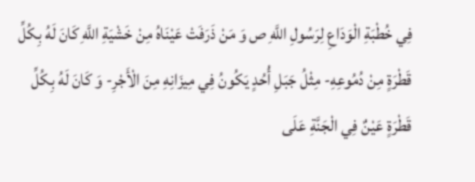فِي خُطْبَةِ الْوَدَاعِ لِرَسُولِ اللَّهِ ص وَ مَنْ ذَرَفَتْ عَيْنَاهُ مِنْ خَشْيَةِ اللَّهِ كَانَ لَهُ بِكُلِّ قَطْرَةٍ مِنْ دُمُوعِهِ- مِثْلُ جَبَلِ أُحُدٍ يَكُونُ فِي مِيزَانِهِ مِنَ الْأَجْرِ- وَ كَانَ لَهُ بِكُلِّ قَطْرَةٍ عَيْنٌ فِي الْجَنَّةِ عَلَى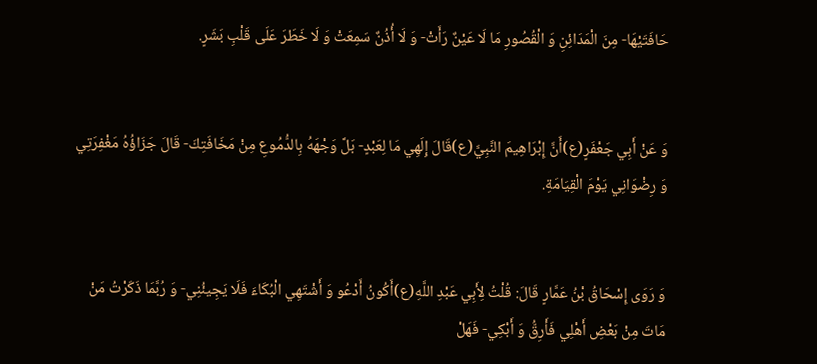حَافَتَيْهَا- مِنَ الْمَدَائِنِ وَ الْقُصُورِ مَا لَا عَيْنٌ رَأَتْ- وَ لَا أُذُنٌ سَمِعَتْ وَ لَا خَطَرَ عَلَى قَلْبِ بَشَرٍ.


وَ عَنْ أَبِي جَعْفَرٍ(ع)أَنَّ إِبْرَاهِيمَ النَّبِيَّ(ع)قَالَ إِلَهِي مَا لِعَبْدٍ- بَلَّ وَجْهَهُ بِالدُّمُوعِ مِنْ مَخَافَتِكَ- قَالَ جَزَاؤُهُ مَغْفِرَتِي وَ رِضْوَانِي يَوْمَ الْقِيَامَةِ.


وَ رَوَى إِسْحَاقُ بْنُ عَمَّارٍ قَالَ: قُلْتُ لِأَبِي عَبْدِ اللَّهِ(ع)أَكُونُ أَدْعُو وَ أَشْتَهِي الْبُكَاءَ فَلَا يَجِيئُنِي- وَ رُبَّمَا ذَكَرْتُ مَنْ مَاتَ مِنْ بَعْضِ أَهْلِي فَأَرِقُّ وَ أَبْكِي- فَهَلْ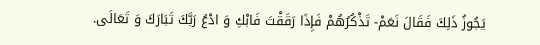يَجُوزُ ذَلِكَ فَقَالَ نَعَمْ- تَذْكُرُهُمْ فَإِذَا رَقَقْتَ فَابْكِ وَ ادْعُ رَبَّكَ تَبَارَكَ وَ تَعَالَى.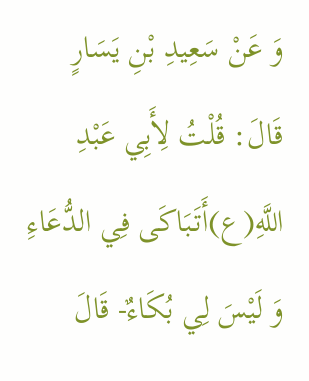وَ عَنْ سَعِيدِ بْنِ يَسَارٍ قَالَ: قُلْتُ لِأَبِي عَبْدِ اللَّهِ(ع)أَتَبَاكَى فِي الدُّعَاءِ وَ لَيْسَ لِي بُكَاءٌ- قَالَ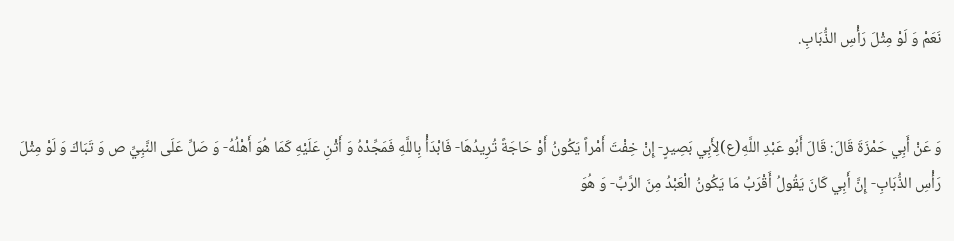نَعَمْ وَ لَوْ مِثْلَ رَأْسِ الذُّبَابِ.


وَ عَنْ أَبِي حَمْزَةَ قَالَ: قَالَ أَبُو عَبْدِ اللَّهِ(ع)لِأَبِي بَصِيرٍ- إِنْ خِفْتَ أَمْراً يَكُونُ أَوْ حَاجَةً تُرِيدُهَا- فَابْدَأْ بِاللَّهِ فَمَجِّدْهُ وَ أَثْنِ عَلَيْهِ كَمَا هُوَ أَهْلُهُ- وَ صَلِّ عَلَى النَّبِيِّ ص وَ تَبَاكَ وَ لَوْ مِثْلَ رَأْسِ الذُّبَابِ- إِنَّ أَبِي كَانَ يَقُولُ أَقْرَبُ مَا يَكُونُ الْعَبْدُ مِنَ الرَّبِّ- وَ هُوَ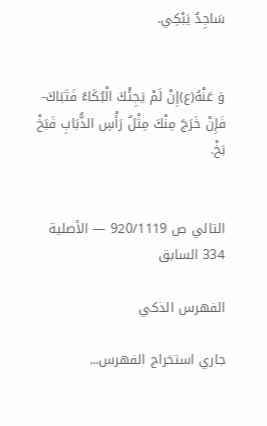سَاجِدٌ يَبْكِي.


وَ عَنْهُ(ع)إِنْ لَمْ يَجِئْكَ الْبُكَاءُ فَتَبَاكَ- فَإِنْ خَرَجَ مِنْكَ مِثْلُ رَأْسِ الذُّبَابِ فَبَخْ بَخْ.


التالي ص 920/1119 — الأصلية 334 السابق

الفهرس الذكي

جاري استخراج الفهرس...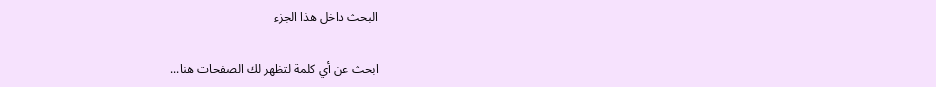البحث داخل هذا الجزء

ابحث عن أي كلمة لتظهر لك الصفحات هنا...